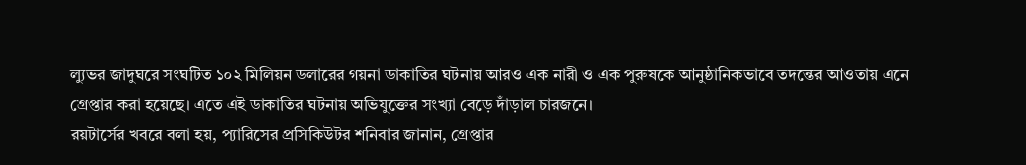ল্যুভর জাদুঘরে সংঘটিত ১০২ মিলিয়ন ডলারের গয়না ডাকাতির ঘটনায় আরও এক নারী ও এক পুরুষকে আনুষ্ঠানিকভাবে তদন্তের আওতায় এনে গ্রেপ্তার করা হয়েছে। এতে এই ডাকাতির ঘটনায় অভিযুক্তের সংখ্যা বেড়ে দাঁড়াল চারজনে।
রয়টার্সের খবরে বলা হয়, প্যারিসের প্রসিকিউটর শনিবার জানান, গ্রেপ্তার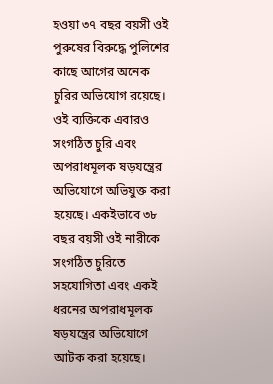হওয়া ৩৭ বছর বয়সী ওই পুরুষের বিরুদ্ধে পুলিশের কাছে আগের অনেক চুরির অভিযোগ রয়েছে। ওই ব্যক্তিকে এবারও সংগঠিত চুরি এবং অপরাধমূলক ষড়যন্ত্রের অভিযোগে অভিযুক্ত করা হয়েছে। একইভাবে ৩৮ বছর বয়সী ওই নারীকে সংগঠিত চুরিতে সহযোগিতা এবং একই ধরনের অপরাধমূলক ষড়যন্ত্রের অভিযোগে আটক করা হয়েছে।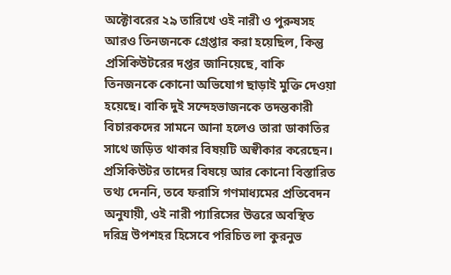অক্টোবরের ২৯ তারিখে ওই নারী ও পুরুষসহ আরও তিনজনকে গ্রেপ্তার করা হয়েছিল, কিন্তু প্রসিকিউটরের দপ্তর জানিয়েছে, বাকি তিনজনকে কোনো অভিযোগ ছাড়াই মুক্তি দেওয়া হয়েছে। বাকি দুই সন্দেহভাজনকে তদন্তকারী বিচারকদের সামনে আনা হলেও তারা ডাকাতির সাথে জড়িত থাকার বিষয়টি অস্বীকার করেছেন।
প্রসিকিউটর তাদের বিষয়ে আর কোনো বিস্তারিত তথ্য দেননি, তবে ফরাসি গণমাধ্যমের প্রতিবেদন অনুযায়ী, ওই নারী প্যারিসের উত্তরে অবস্থিত দরিদ্র উপশহর হিসেবে পরিচিত লা কুরনুভ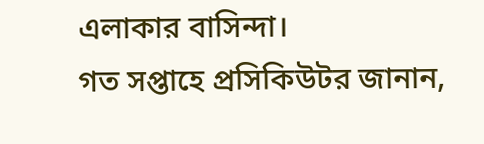এলাকার বাসিন্দা।
গত সপ্তাহে প্রসিকিউটর জানান,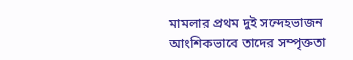মামলার প্রথম দুই সন্দেহভাজন আংশিকভাবে তাদের সম্পৃক্ততা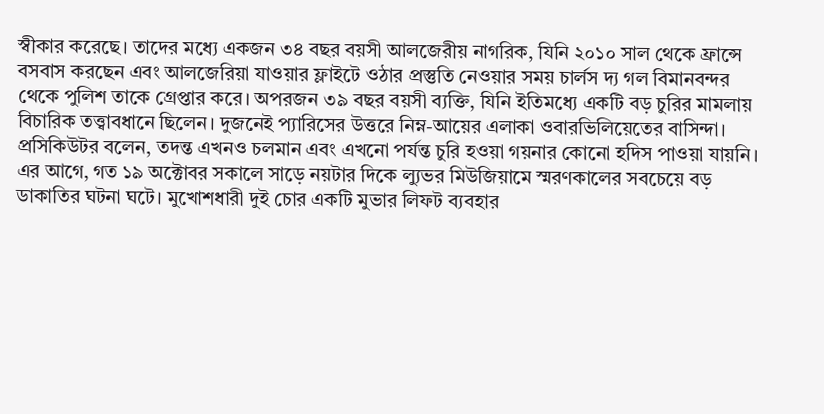স্বীকার করেছে। তাদের মধ্যে একজন ৩৪ বছর বয়সী আলজেরীয় নাগরিক, যিনি ২০১০ সাল থেকে ফ্রান্সে বসবাস করছেন এবং আলজেরিয়া যাওয়ার ফ্লাইটে ওঠার প্রস্তুতি নেওয়ার সময় চার্লস দ্য গল বিমানবন্দর থেকে পুলিশ তাকে গ্রেপ্তার করে। অপরজন ৩৯ বছর বয়সী ব্যক্তি, যিনি ইতিমধ্যে একটি বড় চুরির মামলায় বিচারিক তত্ত্বাবধানে ছিলেন। দুজনেই প্যারিসের উত্তরে নিম্ন-আয়ের এলাকা ওবারভিলিয়েতের বাসিন্দা।
প্রসিকিউটর বলেন, তদন্ত এখনও চলমান এবং এখনো পর্যন্ত চুরি হওয়া গয়নার কোনো হদিস পাওয়া যায়নি।
এর আগে, গত ১৯ অক্টোবর সকালে সাড়ে নয়টার দিকে ল্যুভর মিউজিয়ামে স্মরণকালের সবচেয়ে বড় ডাকাতির ঘটনা ঘটে। মুখোশধারী দুই চোর একটি মুভার লিফট ব্যবহার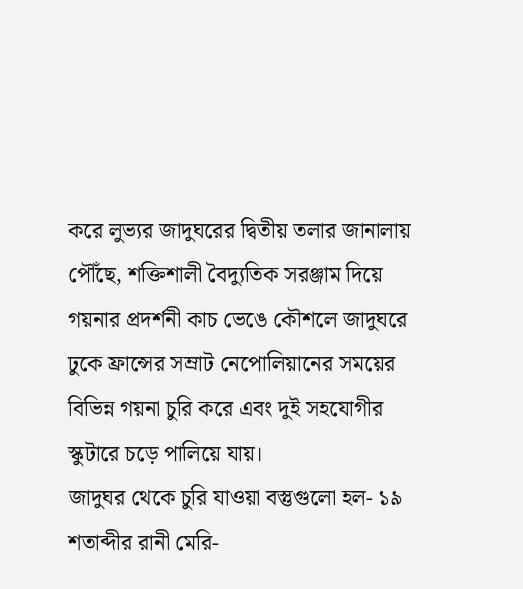করে লুভ্যর জাদুঘরের দ্বিতীয় তলার জানালায় পৌঁছে, শক্তিশালী বৈদ্যুতিক সরঞ্জাম দিয়ে গয়নার প্রদর্শনী কাচ ভেঙে কৌশলে জাদুঘরে ঢুকে ফ্রান্সের সম্রাট নেপোলিয়ানের সময়ের বিভিন্ন গয়না চুরি করে এবং দুই সহযোগীর স্কুটারে চড়ে পালিয়ে যায়।
জাদুঘর থেকে চুরি যাওয়া বস্তুগুলো হল- ১৯ শতাব্দীর রানী মেরি-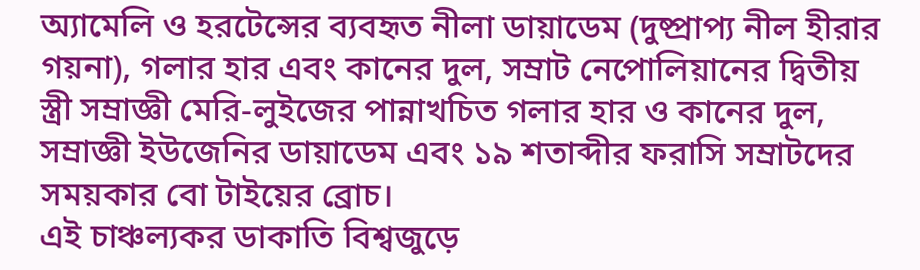অ্যামেলি ও হরটেন্সের ব্যবহৃত নীলা ডায়াডেম (দুষ্প্রাপ্য নীল হীরার গয়না), গলার হার এবং কানের দুল, সম্রাট নেপোলিয়ানের দ্বিতীয় স্ত্রী সম্রাজ্ঞী মেরি-লুইজের পান্নাখচিত গলার হার ও কানের দুল, সম্রাজ্ঞী ইউজেনির ডায়াডেম এবং ১৯ শতাব্দীর ফরাসি সম্রাটদের সময়কার বো টাইয়ের ব্রোচ।
এই চাঞ্চল্যকর ডাকাতি বিশ্বজুড়ে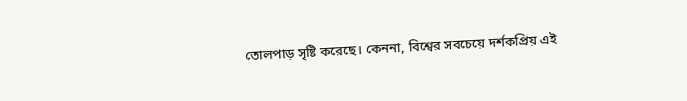তোলপাড় সৃষ্টি করেছে। কেননা, বিশ্বের সবচেয়ে দর্শকপ্রিয় এই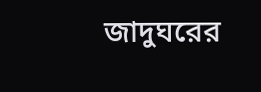জাদুঘরের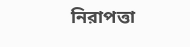নিরাপত্তা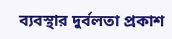ব্যবস্থার দুর্বলতা প্রকাশ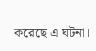করেছে এ ঘটনা।